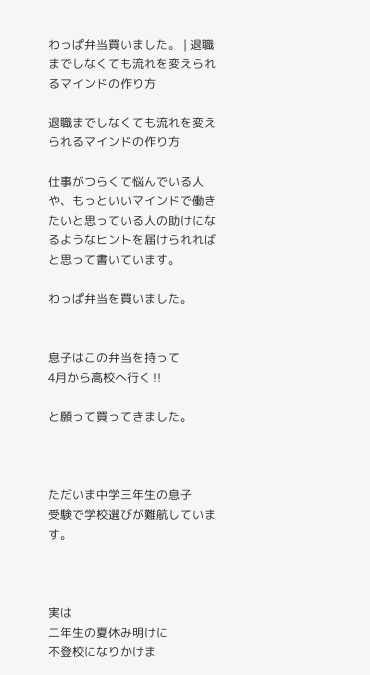わっぱ弁当買いました。 | 退職までしなくても流れを変えられるマインドの作り方

退職までしなくても流れを変えられるマインドの作り方

仕事がつらくて悩んでいる人や、もっといいマインドで働きたいと思っている人の助けになるようなヒントを届けられればと思って書いています。

わっぱ弁当を買いました。


息子はこの弁当を持って
4月から高校へ行く‼

と願って買ってきました。



ただいま中学三年生の息子
受験で学校選びが難航しています。



実は
二年生の夏休み明けに
不登校になりかけま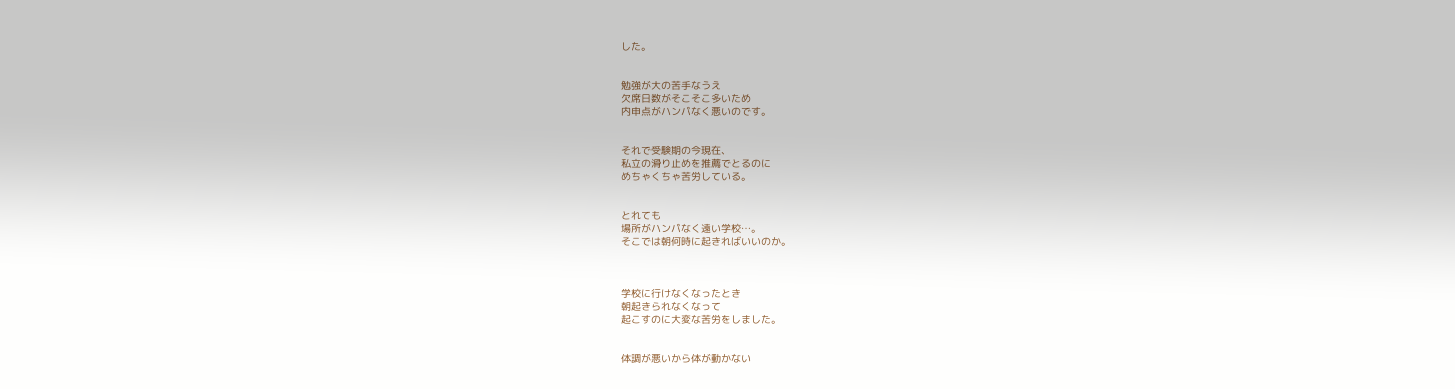した。


勉強が大の苦手なうえ
欠席日数がそこそこ多いため
内申点がハンパなく悪いのです。


それで受験期の今現在、
私立の滑り止めを推薦でとるのに
めちゃくちゃ苦労している。


とれても
場所がハンパなく遠い学校…。
そこでは朝何時に起きればいいのか。



学校に行けなくなったとき
朝起きられなくなって
起こすのに大変な苦労をしました。


体調が悪いから体が動かない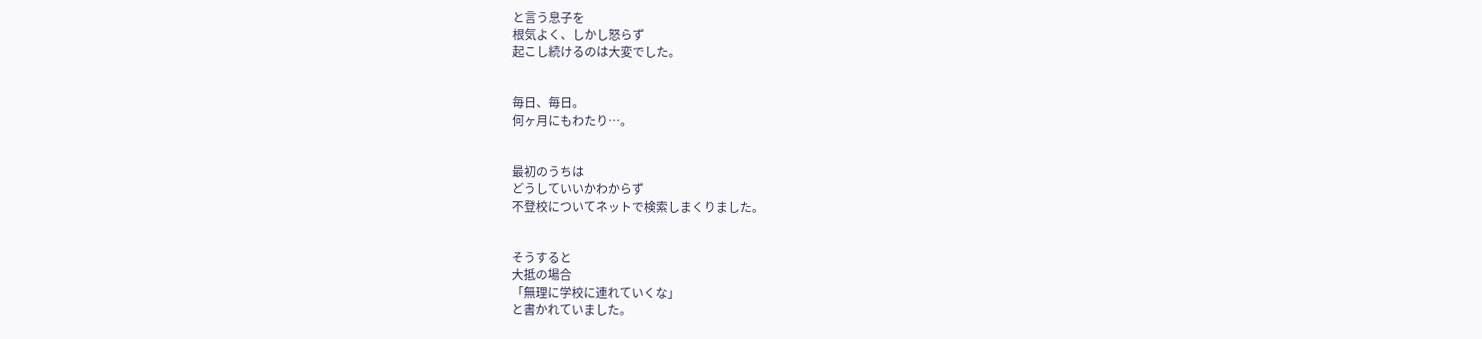と言う息子を
根気よく、しかし怒らず
起こし続けるのは大変でした。


毎日、毎日。
何ヶ月にもわたり…。


最初のうちは
どうしていいかわからず
不登校についてネットで検索しまくりました。


そうすると
大抵の場合
「無理に学校に連れていくな」
と書かれていました。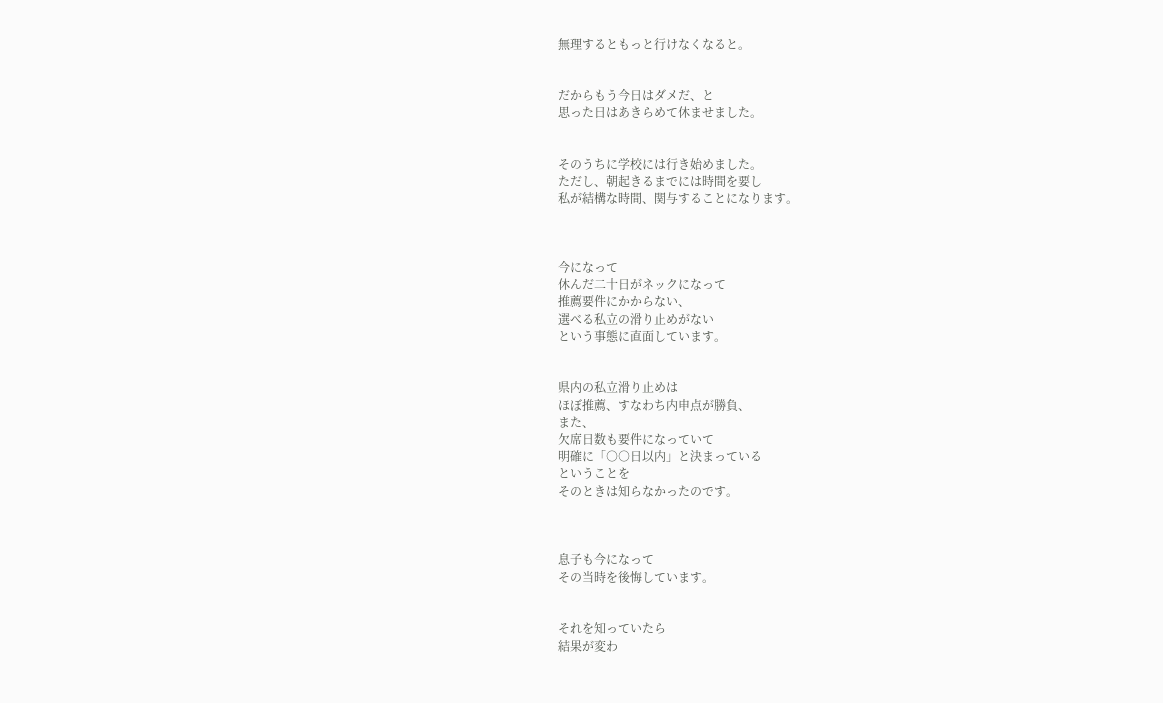無理するともっと行けなくなると。


だからもう今日はダメだ、と
思った日はあきらめて休ませました。


そのうちに学校には行き始めました。
ただし、朝起きるまでには時間を要し
私が結構な時間、関与することになります。



今になって
休んだ二十日がネックになって
推薦要件にかからない、
選べる私立の滑り止めがない
という事態に直面しています。


県内の私立滑り止めは
ほぼ推薦、すなわち内申点が勝負、
また、
欠席日数も要件になっていて
明確に「○○日以内」と決まっている
ということを
そのときは知らなかったのです。



息子も今になって
その当時を後悔しています。


それを知っていたら
結果が変わ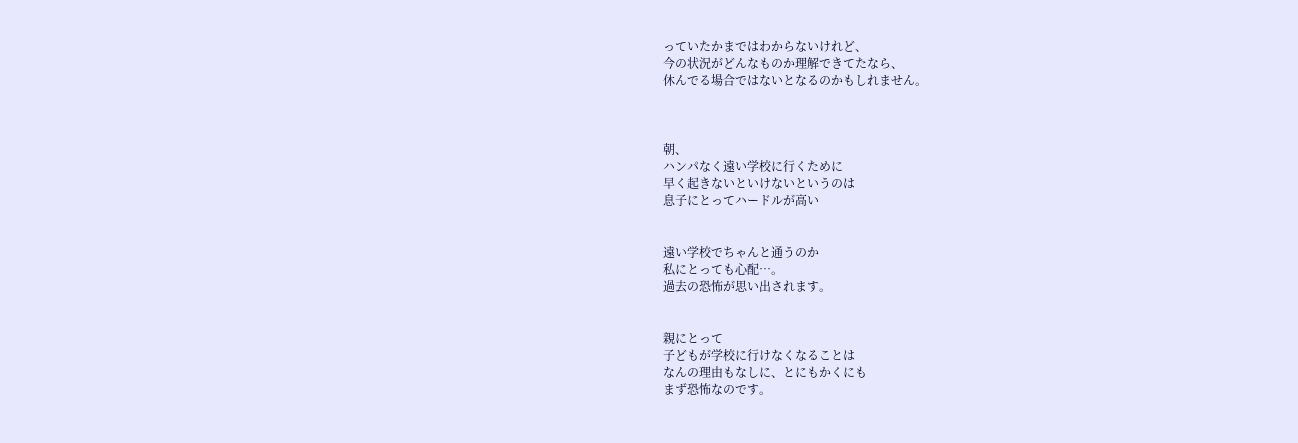っていたかまではわからないけれど、
今の状況がどんなものか理解できてたなら、
休んでる場合ではないとなるのかもしれません。



朝、
ハンパなく遠い学校に行くために
早く起きないといけないというのは
息子にとってハードルが高い


遠い学校でちゃんと通うのか
私にとっても心配…。
過去の恐怖が思い出されます。


親にとって
子どもが学校に行けなくなることは
なんの理由もなしに、とにもかくにも
まず恐怖なのです。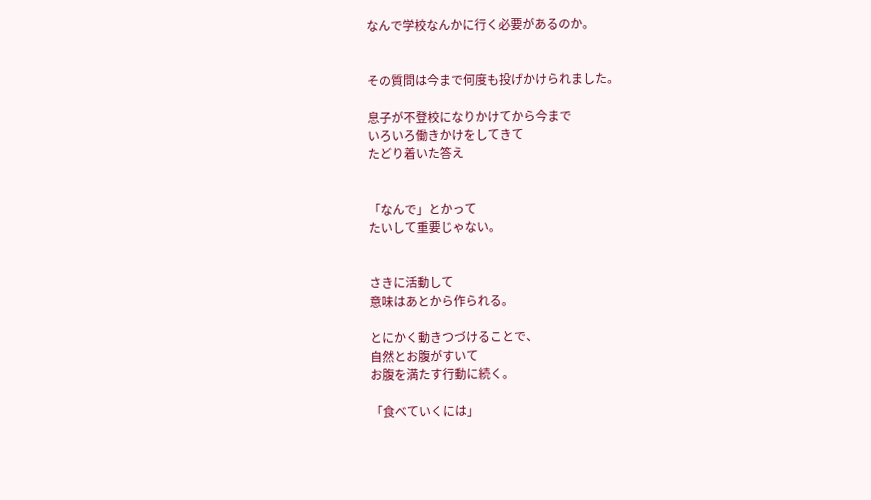なんで学校なんかに行く必要があるのか。


その質問は今まで何度も投げかけられました。

息子が不登校になりかけてから今まで
いろいろ働きかけをしてきて
たどり着いた答え


「なんで」とかって
たいして重要じゃない。


さきに活動して
意味はあとから作られる。

とにかく動きつづけることで、
自然とお腹がすいて
お腹を満たす行動に続く。

「食べていくには」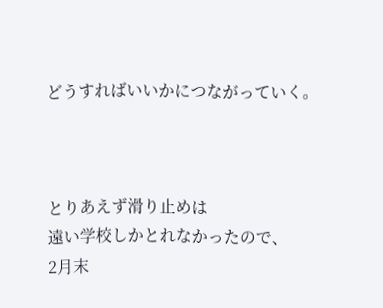どうすればいいかにつながっていく。



とりあえず滑り止めは
遠い学校しかとれなかったので、
2月末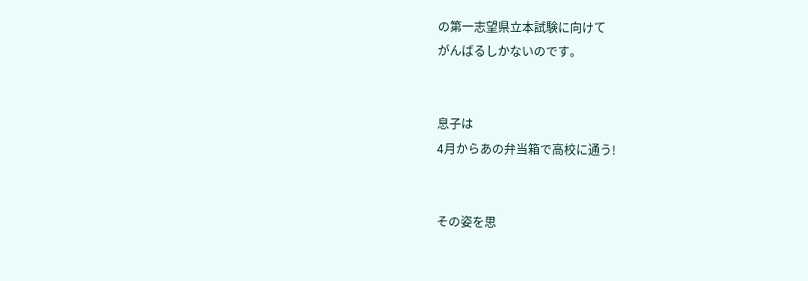の第一志望県立本試験に向けて
がんばるしかないのです。


息子は
4月からあの弁当箱で高校に通う!


その姿を思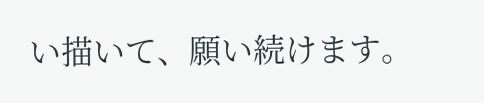い描いて、願い続けます。